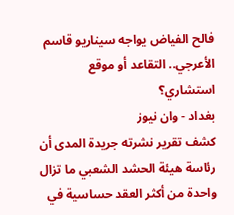فالح الفياض يواجه سيناريو قاسم الأعرجي.. التقاعد أو موقع استشاري؟
بغداد - وان نيوز
كشف تقرير نشرته جريدة المدى أن رئاسة هيئة الحشد الشعبي ما تزال واحدة من أكثر العقد حساسية في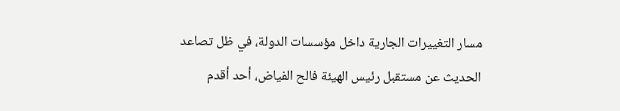مسار التغييرات الجارية داخل مؤسسات الدولة، في ظل تصاعد الحديث عن مستقبل رئيس الهيئة فالح الفياض، أحد أقدم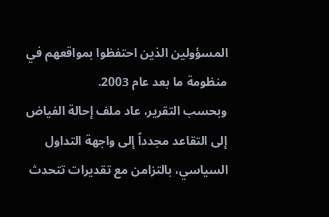المسؤولين الذين احتفظوا بمواقعهم في منظومة ما بعد عام 2003.
وبحسب التقرير، عاد ملف إحالة الفياض إلى التقاعد مجدداً إلى واجهة التداول السياسي، بالتزامن مع تقديرات تتحدث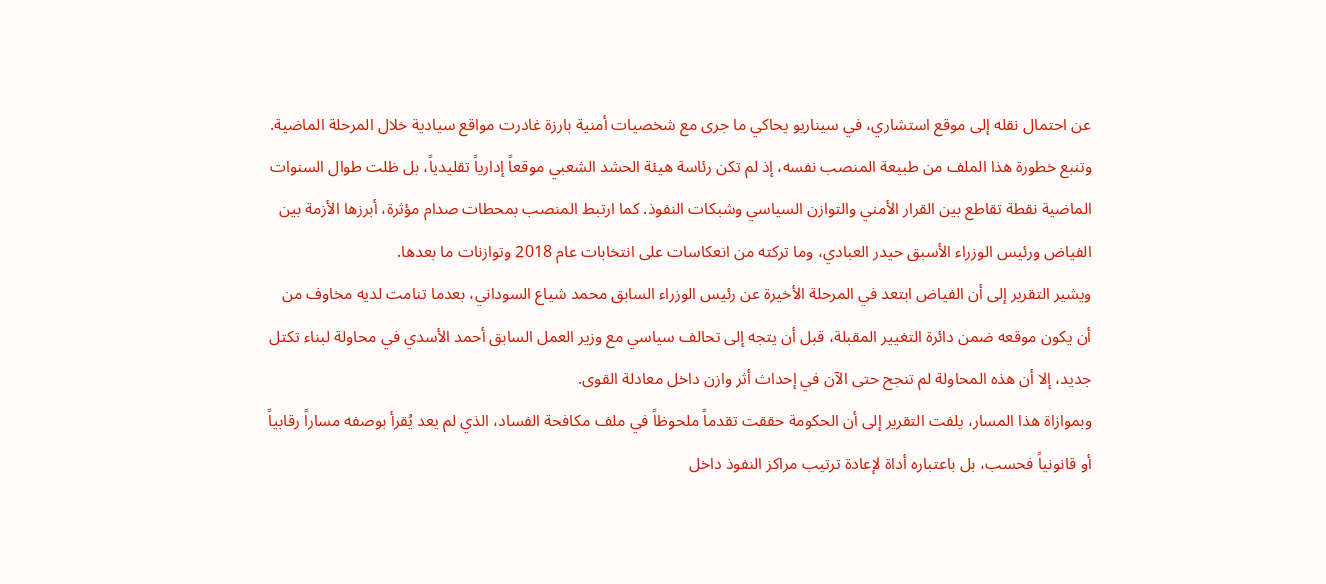عن احتمال نقله إلى موقع استشاري، في سيناريو يحاكي ما جرى مع شخصيات أمنية بارزة غادرت مواقع سيادية خلال المرحلة الماضية.
وتنبع خطورة هذا الملف من طبيعة المنصب نفسه، إذ لم تكن رئاسة هيئة الحشد الشعبي موقعاً إدارياً تقليدياً، بل ظلت طوال السنوات الماضية نقطة تقاطع بين القرار الأمني والتوازن السياسي وشبكات النفوذ. كما ارتبط المنصب بمحطات صدام مؤثرة، أبرزها الأزمة بين الفياض ورئيس الوزراء الأسبق حيدر العبادي، وما تركته من انعكاسات على انتخابات عام 2018 وتوازنات ما بعدها.
ويشير التقرير إلى أن الفياض ابتعد في المرحلة الأخيرة عن رئيس الوزراء السابق محمد شياع السوداني، بعدما تنامت لديه مخاوف من أن يكون موقعه ضمن دائرة التغيير المقبلة، قبل أن يتجه إلى تحالف سياسي مع وزير العمل السابق أحمد الأسدي في محاولة لبناء تكتل جديد، إلا أن هذه المحاولة لم تنجح حتى الآن في إحداث أثر وازن داخل معادلة القوى.
وبموازاة هذا المسار، يلفت التقرير إلى أن الحكومة حققت تقدماً ملحوظاً في ملف مكافحة الفساد، الذي لم يعد يُقرأ بوصفه مساراً رقابياً أو قانونياً فحسب، بل باعتباره أداة لإعادة ترتيب مراكز النفوذ داخل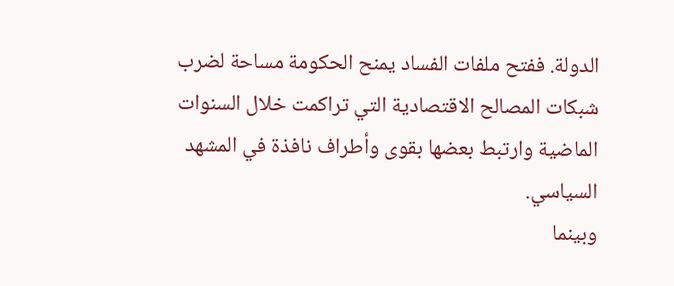الدولة. ففتح ملفات الفساد يمنح الحكومة مساحة لضرب شبكات المصالح الاقتصادية التي تراكمت خلال السنوات الماضية وارتبط بعضها بقوى وأطراف نافذة في المشهد السياسي.
وبينما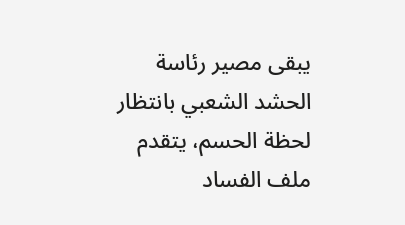يبقى مصير رئاسة الحشد الشعبي بانتظار لحظة الحسم، يتقدم ملف الفساد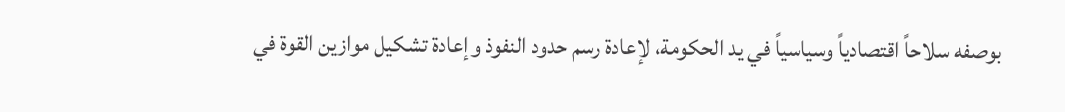بوصفه سلاحاً اقتصادياً وسياسياً في يد الحكومة، لإعادة رسم حدود النفوذ وإعادة تشكيل موازين القوة في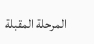المرحلة المقبلة